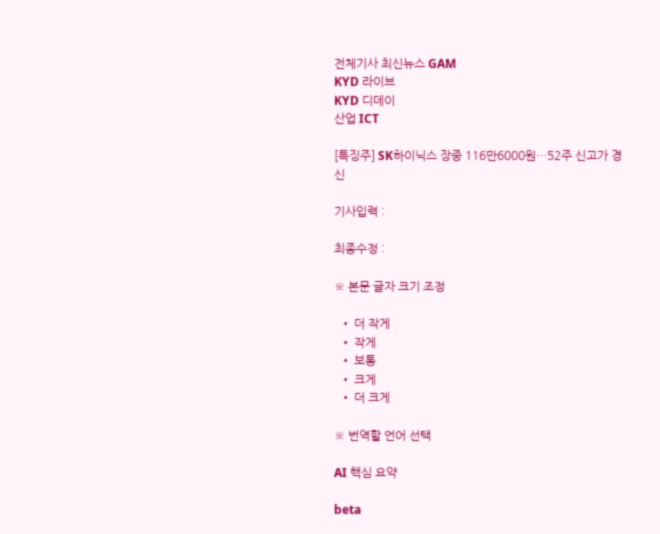전체기사 최신뉴스 GAM
KYD 라이브
KYD 디데이
산업 ICT

[특징주] SK하이닉스 장중 116만6000원…52주 신고가 경신

기사입력 :

최종수정 :

※ 본문 글자 크기 조정

  • 더 작게
  • 작게
  • 보통
  • 크게
  • 더 크게

※ 번역할 언어 선택

AI 핵심 요약

beta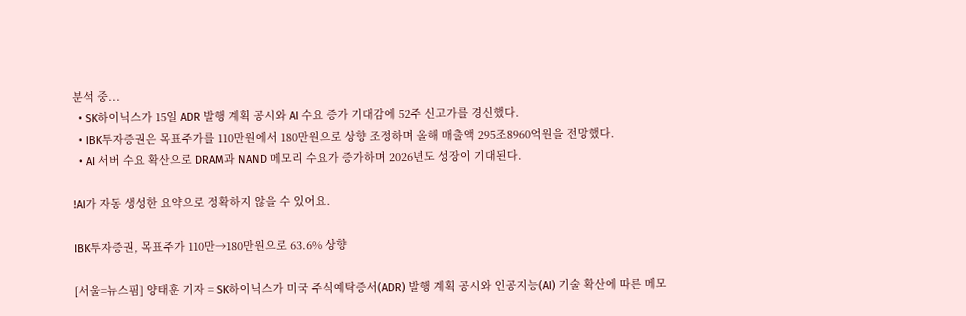분석 중...
  • SK하이닉스가 15일 ADR 발행 계획 공시와 AI 수요 증가 기대감에 52주 신고가를 경신했다.
  • IBK투자증권은 목표주가를 110만원에서 180만원으로 상향 조정하며 올해 매출액 295조8960억원을 전망했다.
  • AI 서버 수요 확산으로 DRAM과 NAND 메모리 수요가 증가하며 2026년도 성장이 기대된다.

!AI가 자동 생성한 요약으로 정확하지 않을 수 있어요.

IBK투자증권, 목표주가 110만→180만원으로 63.6% 상향

[서울=뉴스핌] 양태훈 기자 = SK하이닉스가 미국 주식예탁증서(ADR) 발행 계획 공시와 인공지능(AI) 기술 확산에 따른 메모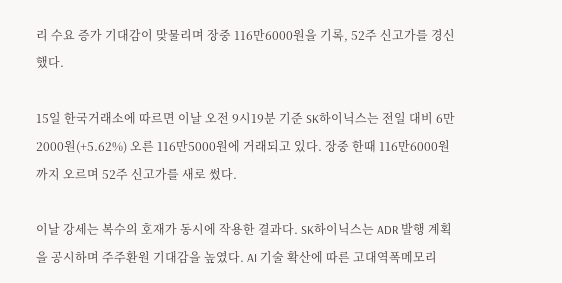리 수요 증가 기대감이 맞물리며 장중 116만6000원을 기록, 52주 신고가를 경신했다.

15일 한국거래소에 따르면 이날 오전 9시19분 기준 SK하이닉스는 전일 대비 6만2000원(+5.62%) 오른 116만5000원에 거래되고 있다. 장중 한때 116만6000원까지 오르며 52주 신고가를 새로 썼다.

이날 강세는 복수의 호재가 동시에 작용한 결과다. SK하이닉스는 ADR 발행 계획을 공시하며 주주환원 기대감을 높였다. AI 기술 확산에 따른 고대역폭메모리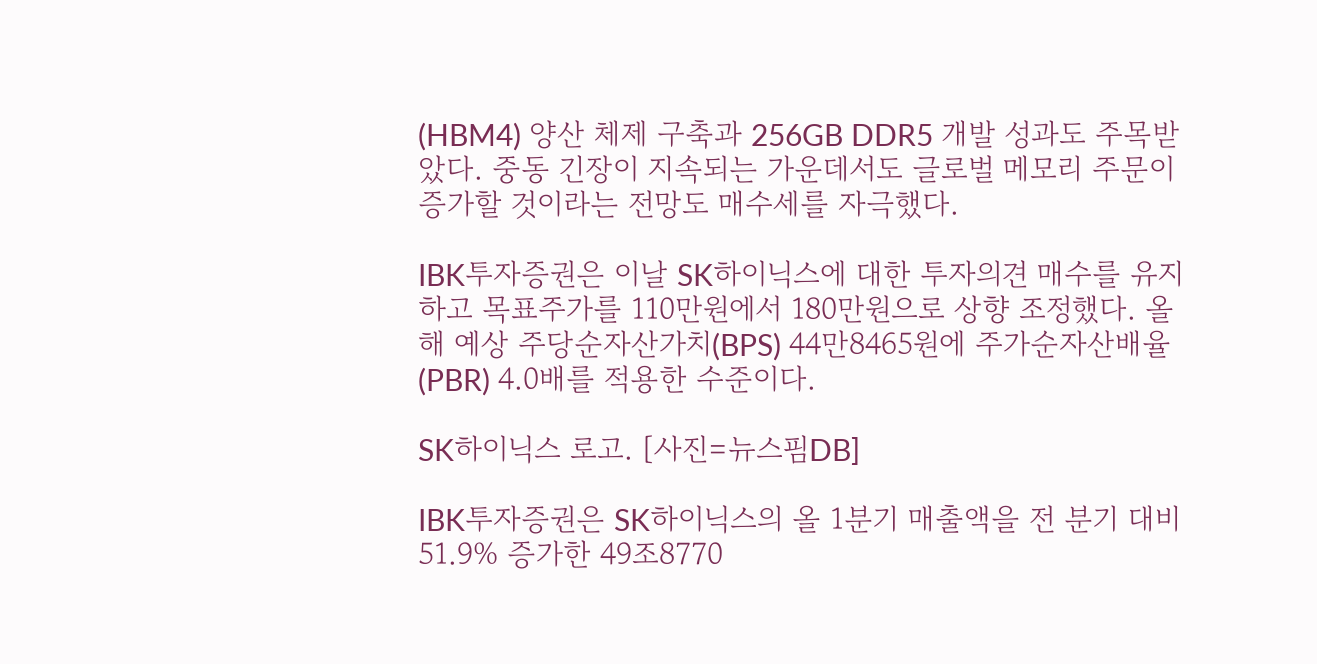(HBM4) 양산 체제 구축과 256GB DDR5 개발 성과도 주목받았다. 중동 긴장이 지속되는 가운데서도 글로벌 메모리 주문이 증가할 것이라는 전망도 매수세를 자극했다.

IBK투자증권은 이날 SK하이닉스에 대한 투자의견 매수를 유지하고 목표주가를 110만원에서 180만원으로 상향 조정했다. 올해 예상 주당순자산가치(BPS) 44만8465원에 주가순자산배율(PBR) 4.0배를 적용한 수준이다.

SK하이닉스 로고. [사진=뉴스핌DB]

IBK투자증권은 SK하이닉스의 올 1분기 매출액을 전 분기 대비 51.9% 증가한 49조8770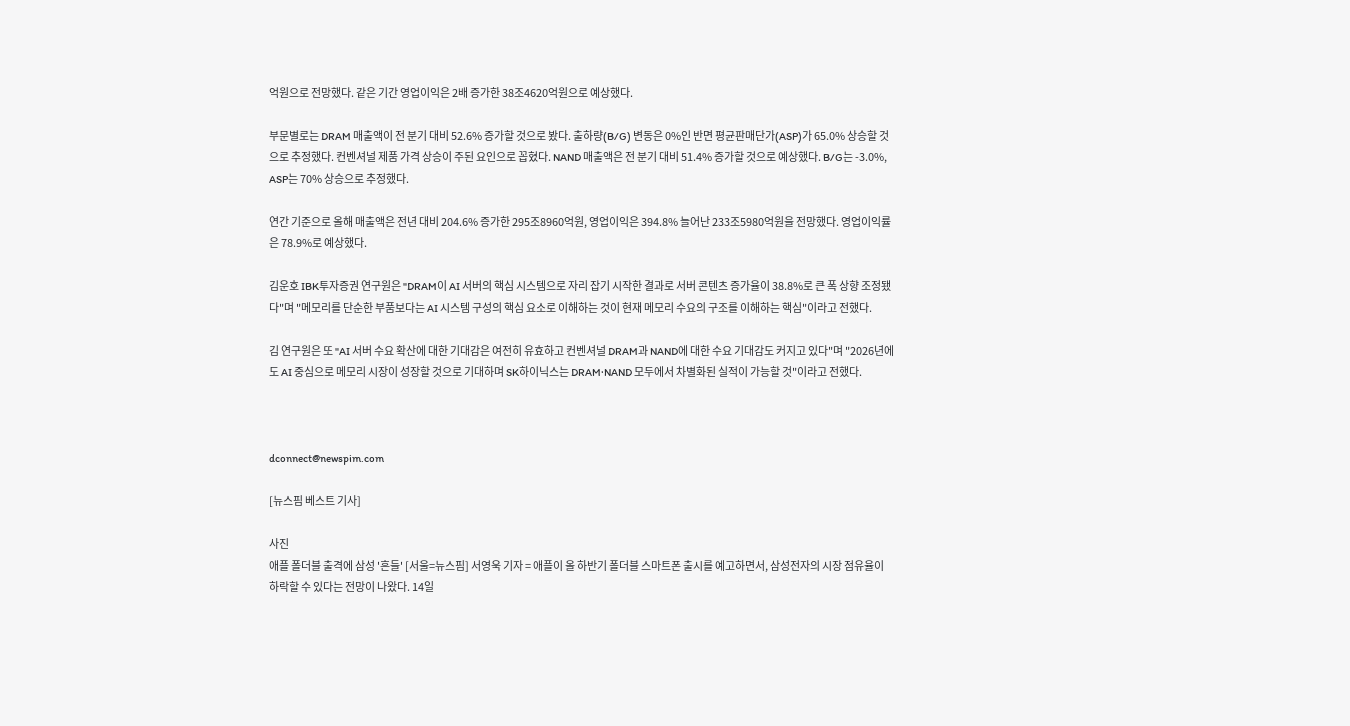억원으로 전망했다. 같은 기간 영업이익은 2배 증가한 38조4620억원으로 예상했다.

부문별로는 DRAM 매출액이 전 분기 대비 52.6% 증가할 것으로 봤다. 출하량(B/G) 변동은 0%인 반면 평균판매단가(ASP)가 65.0% 상승할 것으로 추정했다. 컨벤셔널 제품 가격 상승이 주된 요인으로 꼽혔다. NAND 매출액은 전 분기 대비 51.4% 증가할 것으로 예상했다. B/G는 -3.0%, ASP는 70% 상승으로 추정했다.

연간 기준으로 올해 매출액은 전년 대비 204.6% 증가한 295조8960억원, 영업이익은 394.8% 늘어난 233조5980억원을 전망했다. 영업이익률은 78.9%로 예상했다.

김운호 IBK투자증권 연구원은 "DRAM이 AI 서버의 핵심 시스템으로 자리 잡기 시작한 결과로 서버 콘텐츠 증가율이 38.8%로 큰 폭 상향 조정됐다"며 "메모리를 단순한 부품보다는 AI 시스템 구성의 핵심 요소로 이해하는 것이 현재 메모리 수요의 구조를 이해하는 핵심"이라고 전했다.

김 연구원은 또 "AI 서버 수요 확산에 대한 기대감은 여전히 유효하고 컨벤셔널 DRAM과 NAND에 대한 수요 기대감도 커지고 있다"며 "2026년에도 AI 중심으로 메모리 시장이 성장할 것으로 기대하며 SK하이닉스는 DRAM·NAND 모두에서 차별화된 실적이 가능할 것"이라고 전했다.



dconnect@newspim.com

[뉴스핌 베스트 기사]

사진
애플 폴더블 출격에 삼성 '흔들' [서울=뉴스핌] 서영욱 기자 = 애플이 올 하반기 폴더블 스마트폰 출시를 예고하면서, 삼성전자의 시장 점유율이 하락할 수 있다는 전망이 나왔다. 14일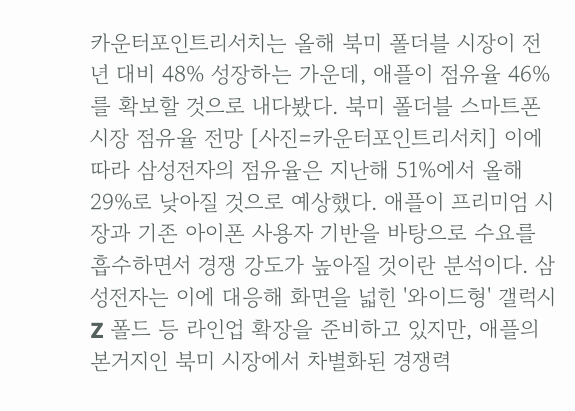카운터포인트리서치는 올해 북미 폴더블 시장이 전년 대비 48% 성장하는 가운데, 애플이 점유율 46%를 확보할 것으로 내다봤다. 북미 폴더블 스마트폰 시장 점유율 전망 [사진=카운터포인트리서치] 이에 따라 삼성전자의 점유율은 지난해 51%에서 올해 29%로 낮아질 것으로 예상했다. 애플이 프리미엄 시장과 기존 아이폰 사용자 기반을 바탕으로 수요를 흡수하면서 경쟁 강도가 높아질 것이란 분석이다. 삼성전자는 이에 대응해 화면을 넓힌 '와이드형' 갤럭시 Z 폴드 등 라인업 확장을 준비하고 있지만, 애플의 본거지인 북미 시장에서 차별화된 경쟁력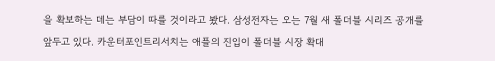을 확보하는 데는 부담이 따를 것이라고 봤다. 삼성전자는 오는 7월 새 폴더블 시리즈 공개를 앞두고 있다. 카운터포인트리서치는 애플의 진입이 폴더블 시장 확대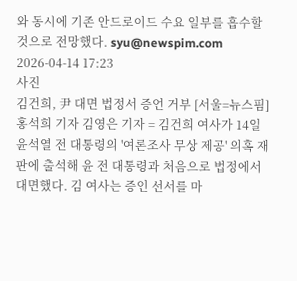와 동시에 기존 안드로이드 수요 일부를 흡수할 것으로 전망했다. syu@newspim.com 2026-04-14 17:23
사진
김건희, 尹 대면 법정서 증언 거부 [서울=뉴스핌] 홍석희 기자 김영은 기자 = 김건희 여사가 14일 윤석열 전 대통령의 '여론조사 무상 제공' 의혹 재판에 출석해 윤 전 대통령과 처음으로 법정에서 대면했다. 김 여사는 증인 선서를 마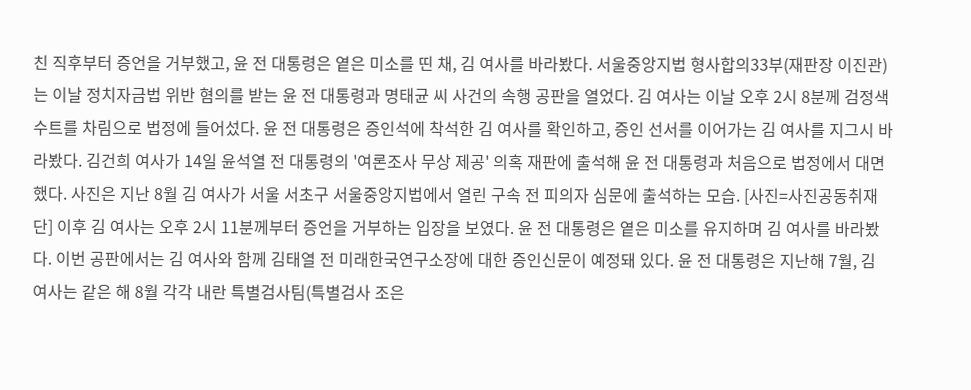친 직후부터 증언을 거부했고, 윤 전 대통령은 옅은 미소를 띤 채, 김 여사를 바라봤다. 서울중앙지법 형사합의33부(재판장 이진관)는 이날 정치자금법 위반 혐의를 받는 윤 전 대통령과 명태균 씨 사건의 속행 공판을 열었다. 김 여사는 이날 오후 2시 8분께 검정색 수트를 차림으로 법정에 들어섰다. 윤 전 대통령은 증인석에 착석한 김 여사를 확인하고, 증인 선서를 이어가는 김 여사를 지그시 바라봤다. 김건희 여사가 14일 윤석열 전 대통령의 '여론조사 무상 제공' 의혹 재판에 출석해 윤 전 대통령과 처음으로 법정에서 대면했다. 사진은 지난 8월 김 여사가 서울 서초구 서울중앙지법에서 열린 구속 전 피의자 심문에 출석하는 모습. [사진=사진공동취재단] 이후 김 여사는 오후 2시 11분께부터 증언을 거부하는 입장을 보였다. 윤 전 대통령은 옅은 미소를 유지하며 김 여사를 바라봤다. 이번 공판에서는 김 여사와 함께 김태열 전 미래한국연구소장에 대한 증인신문이 예정돼 있다. 윤 전 대통령은 지난해 7월, 김 여사는 같은 해 8월 각각 내란 특별검사팀(특별검사 조은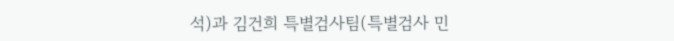석)과 김건희 특별검사팀(특별검사 민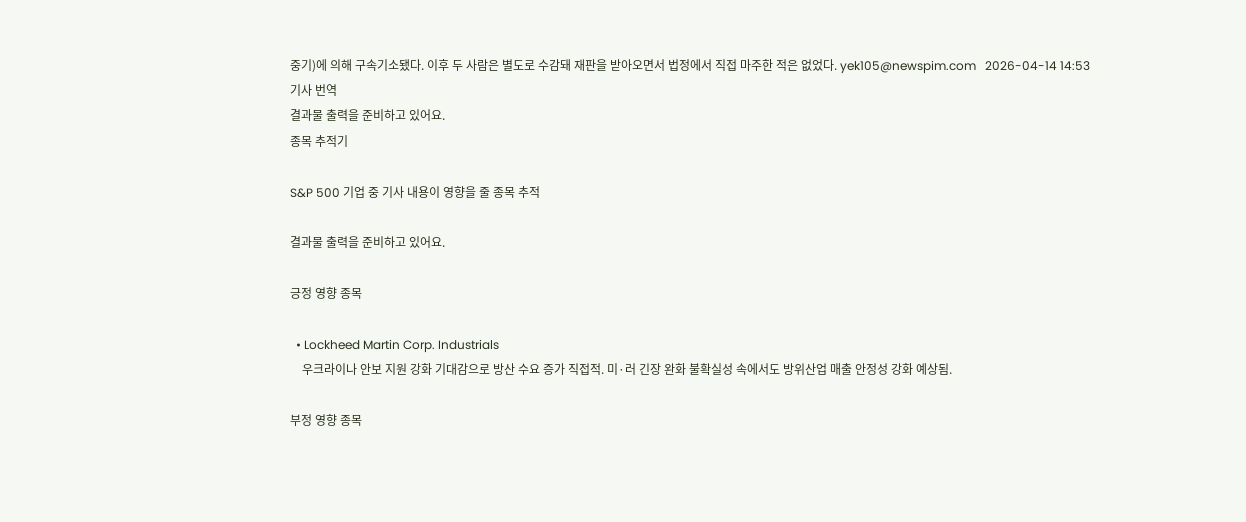중기)에 의해 구속기소됐다. 이후 두 사람은 별도로 수감돼 재판을 받아오면서 법정에서 직접 마주한 적은 없었다. yek105@newspim.com   2026-04-14 14:53
기사 번역
결과물 출력을 준비하고 있어요.
종목 추적기

S&P 500 기업 중 기사 내용이 영향을 줄 종목 추적

결과물 출력을 준비하고 있어요.

긍정 영향 종목

  • Lockheed Martin Corp. Industrials
    우크라이나 안보 지원 강화 기대감으로 방산 수요 증가 직접적. 미·러 긴장 완화 불확실성 속에서도 방위산업 매출 안정성 강화 예상됨.

부정 영향 종목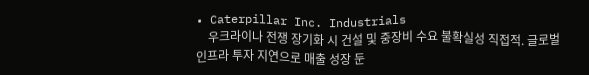• Caterpillar Inc. Industrials
    우크라이나 전쟁 장기화 시 건설 및 중장비 수요 불확실성 직접적. 글로벌 인프라 투자 지연으로 매출 성장 둔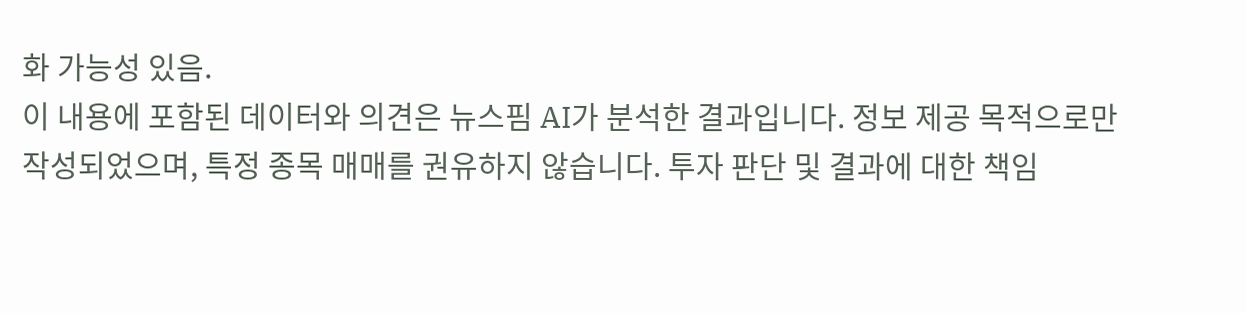화 가능성 있음.
이 내용에 포함된 데이터와 의견은 뉴스핌 AI가 분석한 결과입니다. 정보 제공 목적으로만 작성되었으며, 특정 종목 매매를 권유하지 않습니다. 투자 판단 및 결과에 대한 책임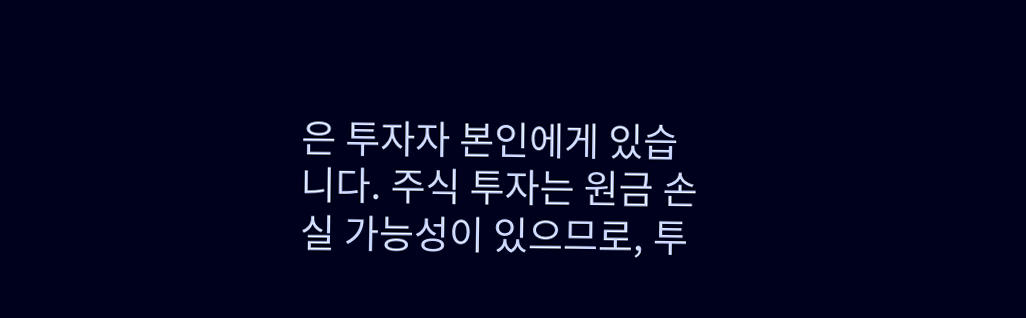은 투자자 본인에게 있습니다. 주식 투자는 원금 손실 가능성이 있으므로, 투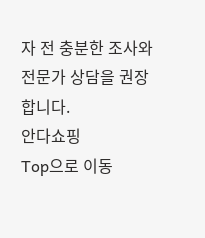자 전 충분한 조사와 전문가 상담을 권장합니다.
안다쇼핑
Top으로 이동